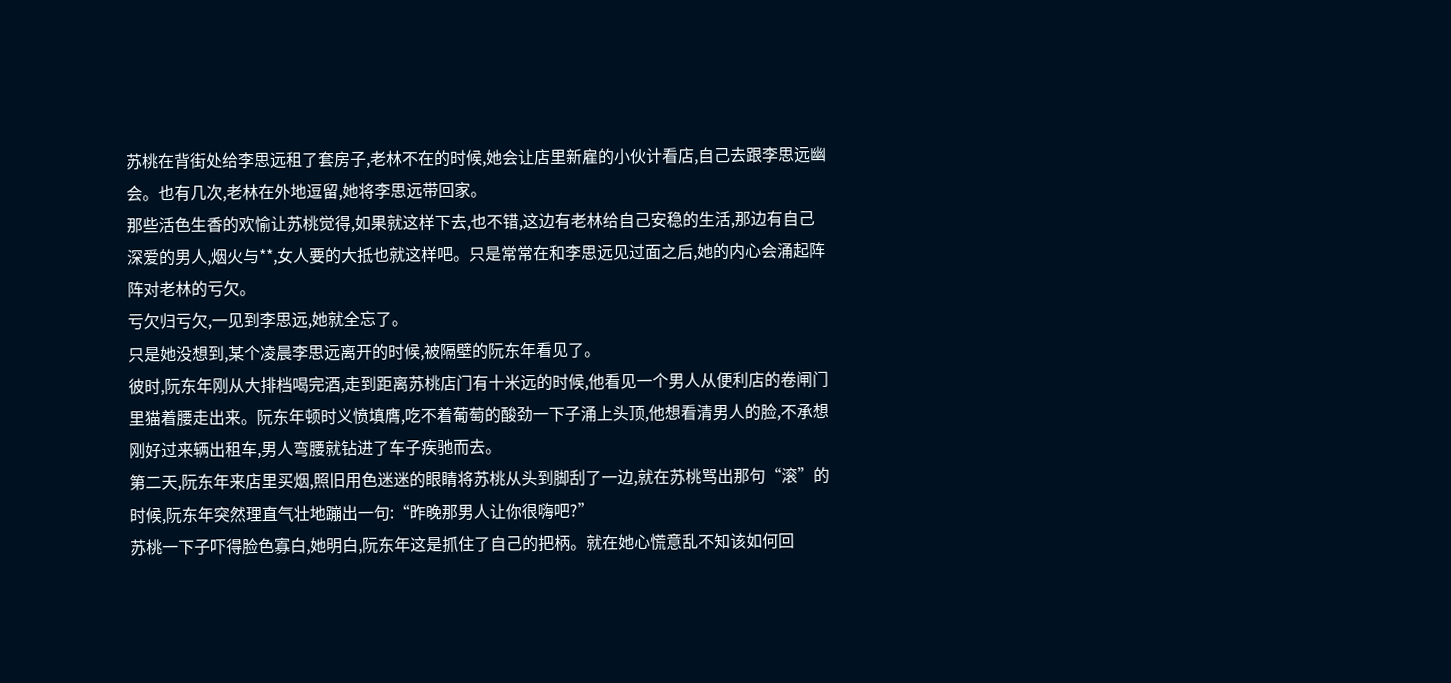苏桃在背街处给李思远租了套房子,老林不在的时候,她会让店里新雇的小伙计看店,自己去跟李思远幽会。也有几次,老林在外地逗留,她将李思远带回家。
那些活色生香的欢愉让苏桃觉得,如果就这样下去,也不错,这边有老林给自己安稳的生活,那边有自己深爱的男人,烟火与**,女人要的大抵也就这样吧。只是常常在和李思远见过面之后,她的内心会涌起阵阵对老林的亏欠。
亏欠归亏欠,一见到李思远,她就全忘了。
只是她没想到,某个凌晨李思远离开的时候,被隔壁的阮东年看见了。
彼时,阮东年刚从大排档喝完酒,走到距离苏桃店门有十米远的时候,他看见一个男人从便利店的卷闸门里猫着腰走出来。阮东年顿时义愤填膺,吃不着葡萄的酸劲一下子涌上头顶,他想看清男人的脸,不承想刚好过来辆出租车,男人弯腰就钻进了车子疾驰而去。
第二天,阮东年来店里买烟,照旧用色迷迷的眼睛将苏桃从头到脚刮了一边,就在苏桃骂出那句“滚”的时候,阮东年突然理直气壮地蹦出一句:“昨晚那男人让你很嗨吧?”
苏桃一下子吓得脸色寡白,她明白,阮东年这是抓住了自己的把柄。就在她心慌意乱不知该如何回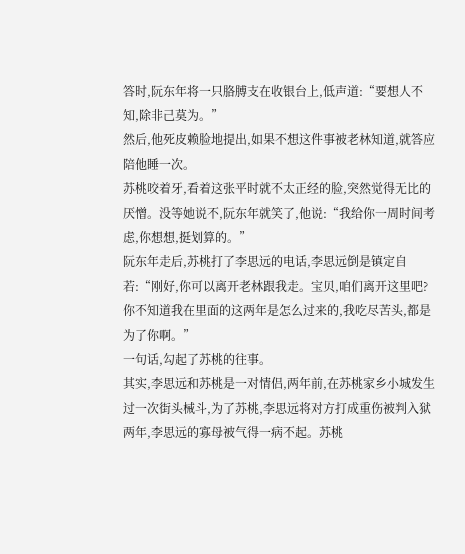答时,阮东年将一只胳膊支在收银台上,低声道:“要想人不知,除非己莫为。”
然后,他死皮赖脸地提出,如果不想这件事被老林知道,就答应陪他睡一次。
苏桃咬着牙,看着这张平时就不太正经的脸,突然觉得无比的厌憎。没等她说不,阮东年就笑了,他说:“我给你一周时间考虑,你想想,挺划算的。”
阮东年走后,苏桃打了李思远的电话,李思远倒是镇定自若:“刚好,你可以离开老林跟我走。宝贝,咱们离开这里吧?你不知道我在里面的这两年是怎么过来的,我吃尽苦头,都是为了你啊。”
一句话,勾起了苏桃的往事。
其实,李思远和苏桃是一对情侣,两年前,在苏桃家乡小城发生过一次街头械斗,为了苏桃,李思远将对方打成重伤被判入狱两年,李思远的寡母被气得一病不起。苏桃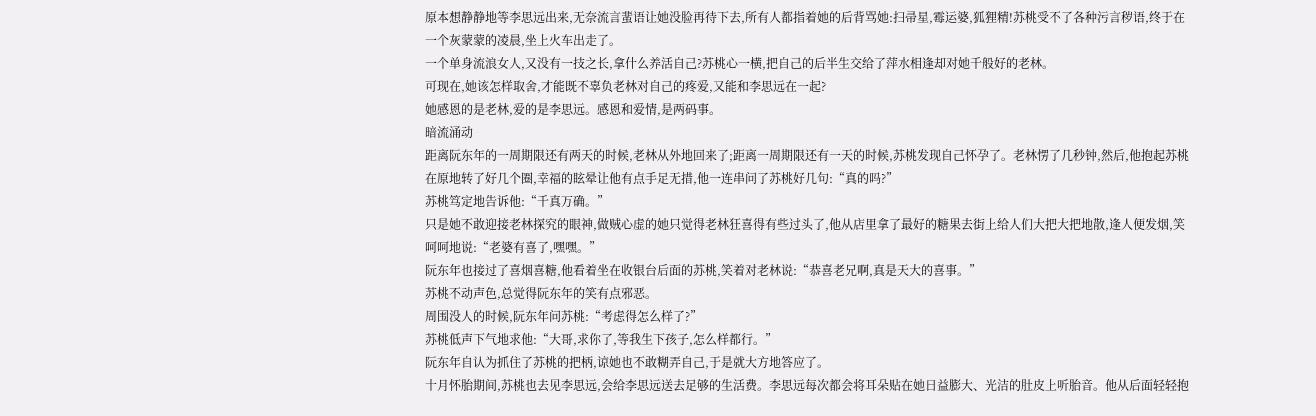原本想静静地等李思远出来,无奈流言蜚语让她没脸再待下去,所有人都指着她的后背骂她:扫帚星,霉运婆,狐狸精!苏桃受不了各种污言秽语,终于在一个灰蒙蒙的凌晨,坐上火车出走了。
一个单身流浪女人,又没有一技之长,拿什么养活自己?苏桃心一横,把自己的后半生交给了萍水相逢却对她千般好的老林。
可现在,她该怎样取舍,才能既不辜负老林对自己的疼爱,又能和李思远在一起?
她感恩的是老林,爱的是李思远。感恩和爱情,是两码事。
暗流涌动
距离阮东年的一周期限还有两天的时候,老林从外地回来了;距离一周期限还有一天的时候,苏桃发现自己怀孕了。老林愣了几秒钟,然后,他抱起苏桃在原地转了好几个圈,幸福的眩晕让他有点手足无措,他一连串问了苏桃好几句:“真的吗?”
苏桃笃定地告诉他:“千真万确。”
只是她不敢迎接老林探究的眼神,做贼心虚的她只觉得老林狂喜得有些过头了,他从店里拿了最好的糖果去街上给人们大把大把地散,逢人便发烟,笑呵呵地说:“老婆有喜了,嘿嘿。”
阮东年也接过了喜烟喜糖,他看着坐在收银台后面的苏桃,笑着对老林说:“恭喜老兄啊,真是天大的喜事。”
苏桃不动声色,总觉得阮东年的笑有点邪恶。
周围没人的时候,阮东年问苏桃:“考虑得怎么样了?”
苏桃低声下气地求他:“大哥,求你了,等我生下孩子,怎么样都行。”
阮东年自认为抓住了苏桃的把柄,谅她也不敢糊弄自己,于是就大方地答应了。
十月怀胎期间,苏桃也去见李思远,会给李思远送去足够的生活费。李思远每次都会将耳朵贴在她日益膨大、光洁的肚皮上听胎音。他从后面轻轻抱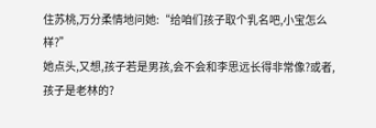住苏桃,万分柔情地问她:“给咱们孩子取个乳名吧,小宝怎么样?”
她点头,又想,孩子若是男孩,会不会和李思远长得非常像?或者,孩子是老林的?